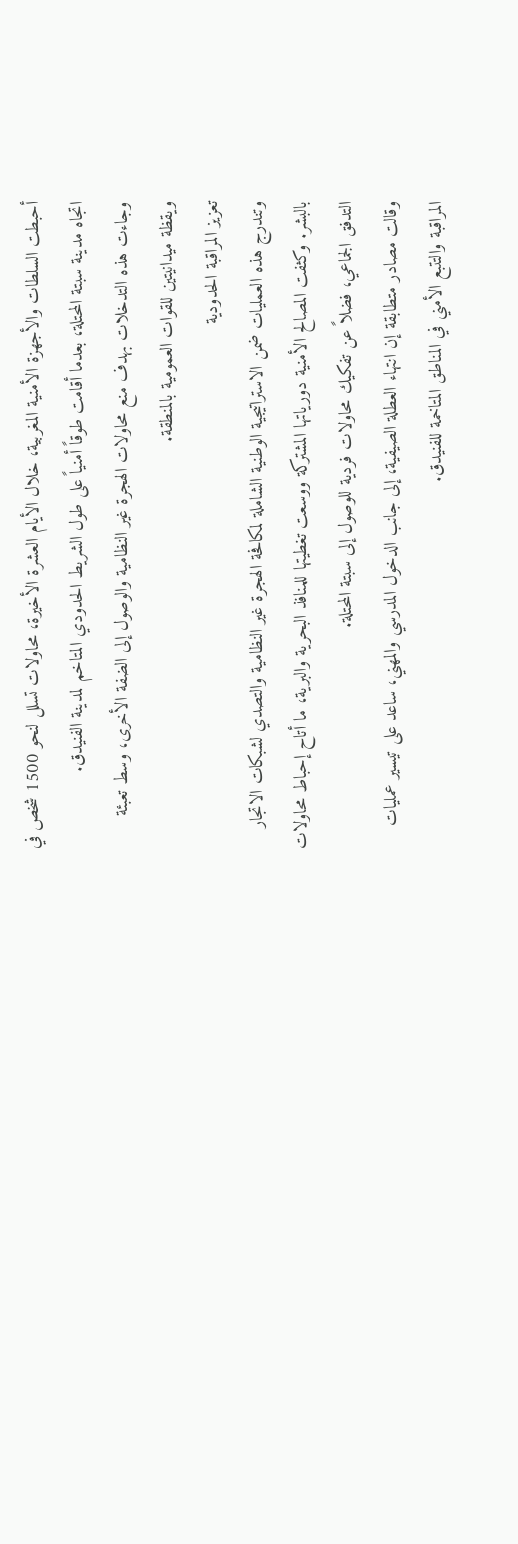أحبطت السلطات والأجهزة الأمنية المغربية، خلال الأيام العشرة الأخيرة، محاولات تسلل لنحو 1500 شخص في اتجاه مدينة سبتة المحتلة، بعدما أقامت طوقاً أمنياً على طول الشريط الحدودي المتاخم لمدينة الفنيدق.
وجاءت هذه التدخلات بهدف منع محاولات الهجرة غير النظامية والوصول إلى الضفة الأخرى، وسط تعبئة ويقظة ميدانيتين للقوات العمومية بالمنطقة.
تعزيز المراقبة الحدودية
وتندرج هذه العمليات ضمن الاستراتيجية الوطنية الشاملة لمكافحة الهجرة غير النظامية والتصدي لشبكات الاتجار بالبشر. وكثفت المصالح الأمنية دورياتها المشتركة ووسعت تغطيتها للمنافذ البحرية والبرية، ما أتاح إحباط محاولات التدفق الجماعي، فضلاً عن تفكيك محاولات فردية للوصول إلى سبتة المحتلة.
وقالت مصادر متطابقة إن انتهاء العطلة الصيفية، إلى جانب الدخول المدرسي والمهني، ساعد على تيسير عمليات المراقبة والتتبع الأمني في المناطق المتاخمة للفنيدق.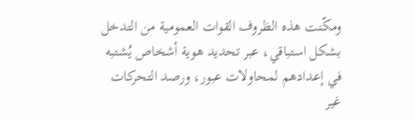ومكّنت هذه الظروف القوات العمومية من التدخل بشكل استباقي، عبر تحديد هوية أشخاص يُشتبه في إعدادهم لمحاولات عبور، ورصد التحركات غير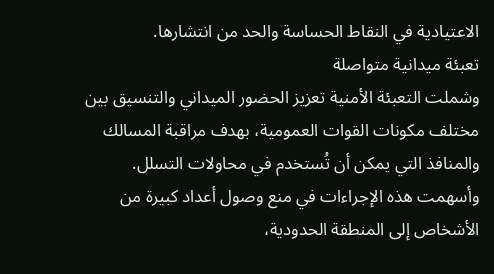الاعتيادية في النقاط الحساسة والحد من انتشارها.
تعبئة ميدانية متواصلة
وشملت التعبئة الأمنية تعزيز الحضور الميداني والتنسيق بين مختلف مكونات القوات العمومية، بهدف مراقبة المسالك والمنافذ التي يمكن أن تُستخدم في محاولات التسلل. وأسهمت هذه الإجراءات في منع وصول أعداد كبيرة من الأشخاص إلى المنطقة الحدودية،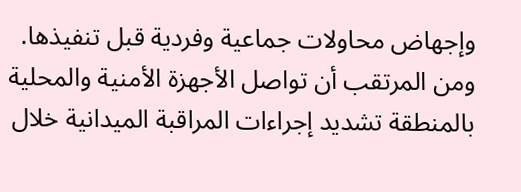وإجهاض محاولات جماعية وفردية قبل تنفيذها.
ومن المرتقب أن تواصل الأجهزة الأمنية والمحلية بالمنطقة تشديد إجراءات المراقبة الميدانية خلال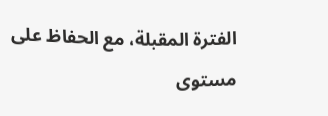الفترة المقبلة، مع الحفاظ على مستوى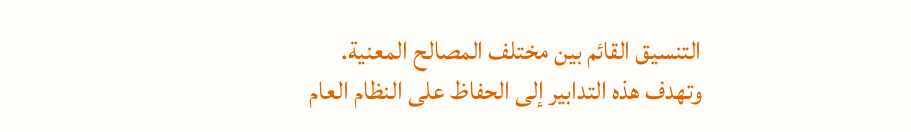التنسيق القائم بين مختلف المصالح المعنية.
وتهدف هذه التدابير إلى الحفاظ على النظام العام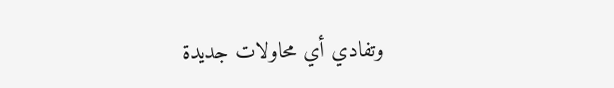وتفادي أي محاولات جديدة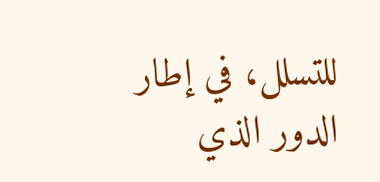للتسلل، في إطار الدور الذي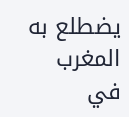يضطلع به المغرب في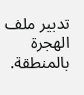تدبير ملف الهجرة بالمنطقة.